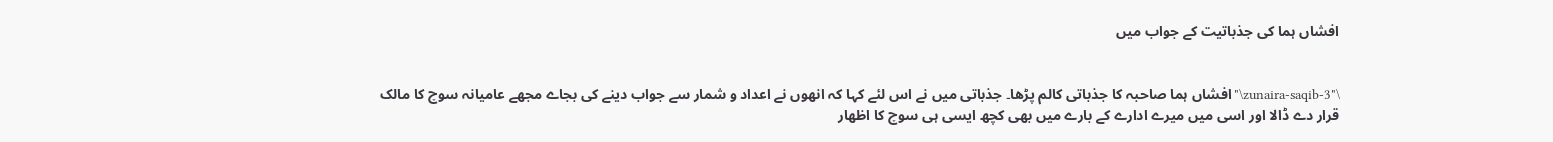افشاں ہما کی جذباتیت کے جواب میں


\"zunaira-saqib-3\"افشاں ہما صاحبہ کا جذباتی کالم پڑھا۔ جذباتی میں نے اس لئے کہا کہ انھوں نے اعداد و شمار سے جواب دینے کی بجاے مجھے عامیانہ سوچ کا مالک قرار دے ڈالا اور اسی میں میرے ادارے کے بارے میں بھی کچھ ایسی ہی سوچ کا اظھار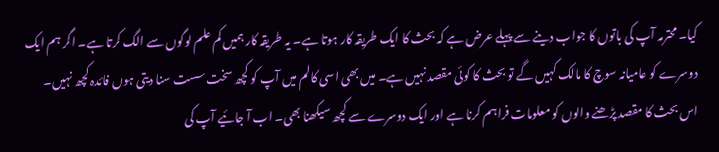کیا۔ محترمہ آپ کی باتوں کا جواب دینے سے پہلے عرض ہے کہ بحث کا ایک طریقہ کار ہوتا ہے۔ یہ طریقہ کار ہمیں کم علم لوگوں سے الگ کرتا ہے۔ اگر ہم ایک دوسرے کو عامیانہ سوچ کا مالک کہیں گے تو بحث کا کوئی مقصد نہیں ہے۔ میں بھی اسی کالم میں آپ کو کچھ سخت سست سنا دیتی ہوں فائدہ کچھ نہیں۔ اس بحث کا مقصد پڑھنے والوں کو معلومات فراہم کرنا ہے اور ایک دوسرے سے کچھ سیکھنا بھی۔ اب آ جائیے آپ کی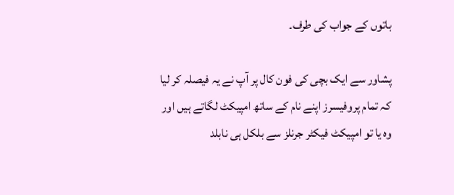باتوں کے جواب کی طرف۔

پشاور سے ایک بچی کی فون کال پر آپ نے یہ فیصلہ کر لیا کہ تمام پروفیسرز اپنے نام کے ساتھ امپیکٹ لگاتے ہیں اور وہ یا تو امپیکٹ فیکٹر جرنلز سے بلکل ہی نابلد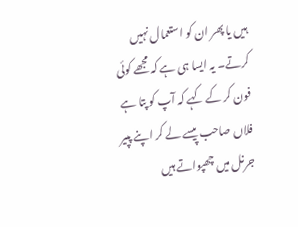ہیں یا پھر ان کو استعمال نہیں کرتے۔ یہ ایسا ہی ہے کہ مجھے کوئی فون کر کے کہے کہ آپ کو پتا ہے فلاں صاحب پیسے لے کر اپنے پپیر جرنل میں چھپواتے ہیں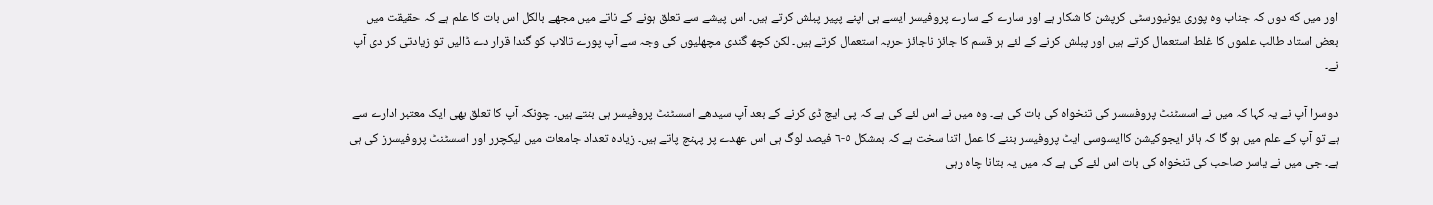اور میں که دوں کہ جناب وہ پوری یونیورسٹی کرپشن کا شکار ہے اور سارے کے سارے پروفیسر ایسے ہی اپنے پپیر پبلش کرتے ہیں۔ اس پیشے سے تعلق ہونے کے ناتے میں مجھے بالکل اس بات کا علم ہے کہ حقیقت میں بعض استاد طالب علموں کا غلط استعمال کرتے ہیں اور پبلش کرنے کے لئے ہر قسم کا جائز ناجائز حربہ استعمال کرتے ہیں۔ لکن کچھ گندی مچھلیوں کی وجہ سے آپ پورے تالاب کو گندا قرار دے ڈالیں تو زیادتی کر دی آپ نے۔

دوسرا آپ نے یہ کہا کہ میں نے اسسٹنٹ پروفسسر کی تنخواہ کی بات کی ہے۔ وہ میں نے اس لئے کی ہے کہ پی ایچ ڈی کرنے کے بعد آپ سیدھے اسسٹنٹ پروفیسر ہی بنتے ہیں۔ چونکہ آپ کا تعلق بھی ایک معتبر ادارے سے ہے تو آپ کے علم میں ہو گا کہ ہائر ایجوکیشن کاایسوسی ایٹ پروفیسر بننے کا عمل اتنا سخت ہے کہ بمشکل ٥-٦ فیصد لوگ ہی اس عھدے پر پہنچ پاتے ہیں۔ زیادہ تعداد جامعات میں لیکچرر اور اسسٹنٹ پروفیسرز کی ہی ہے۔ جی میں نے یاسر صاحب کی تنخواہ کی بات اس لئے کی ہے کہ میں یہ بتانا چاہ رہی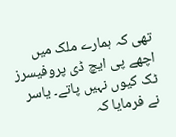تھی کہ ہمارے ملک میں اچھے پی ایچ ڈی پروفیسرز ٹک کیوں نہیں پاتے۔ یاسر نے فرمایا کہ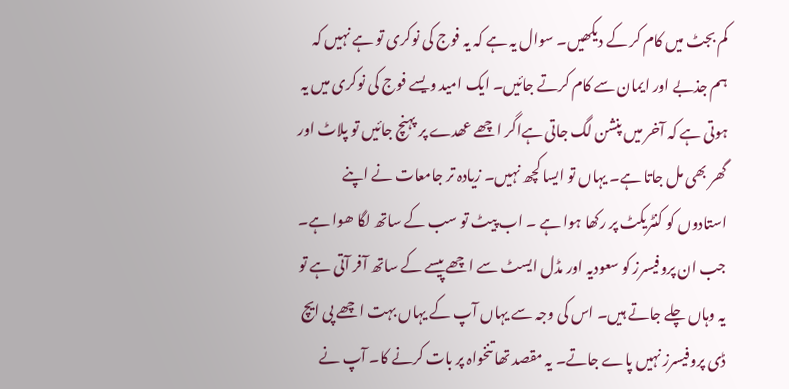کم بجٹ میں کام کر کے دیکھیں۔ سوال یہ ہے کہ یہ فوج کی نوکری تو ہے نہیں کہ ہم جذبے اور ایمان سے کام کرتے جائیں۔ ایک امید ویسے فوج کی نوکری میں یہ ہوتی ہے کہ آخر میں پنشن لگ جاتی ہےاگر اچھے عھدے پر پہنچ جائیں تو پلاٹ اور گھر بھی مل جاتا ہے۔ یہاں تو ایسا کچھ نہیں۔ زیادہ تر جامعات نے اپنے استادوں کو کنٹریکٹ پر رکھا ہوا ہے ۔ اب پیٹ تو سب کے ساتھ لگا ھوا ہے۔ جب ان پروفیسرز کو سعودیہ اور مڈل ایسٹ سے اچھے پیسے کے ساتھ آفر آتی ہے تو یہ وہاں چلے جاتے ہیں۔ اس کی وجہ سے یہاں آپ کے یہاں بہت اچھے پی ایچ ڈی پروفیسرز نہیں پاے جاتے۔ یہ مقصد تھا تنخواہ پر بات کرنے کا۔ آپ نے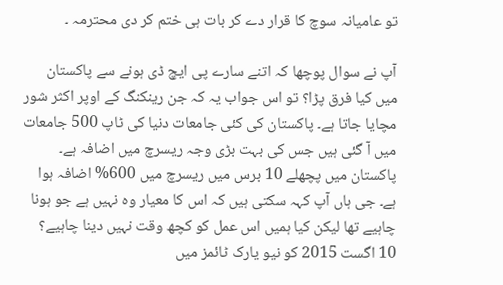تو عامیانہ سوچ کا قرار دے کر بات ہی ختم کر دی محترمہ ۔

آپ نے سوال پوچھا کہ اتنے سارے پی ایچ ڈی ہونے سے پاکستان میں کیا فرق پڑا؟ تو اس جواب یہ کہ جن رینکنگ کے اوپر اکثر شور مچایا جاتا ہے۔ پاکستان کی کئی جامعات دنیا کی ٹاپ 500 جامعات میں آ گئی ہیں جس کی بہت بڑی وجہ ریسرچ میں اضافہ ہے۔ پاکستان میں پچھلے 10 برس میں ریسرچ میں 600% اضافہ ہوا ہے۔ جی ہاں آپ کہہ سکتی ہیں کہ اس کا معیار وہ نہیں ہے جو ہونا چاہیے تھا لیکن کیا ہمیں اس عمل کو کچھ وقت نہیں دینا چاہیے؟ 10 اگست 2015 کو نیو یارک ٹائمز میں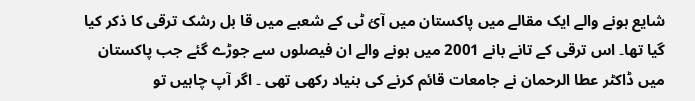شایع ہونے والے ایک مقالے میں پاکستان میں آئ ٹی کے شعبے میں قا بل رشک ترقی کا ذکر کیا گیا تھا۔ اس ترقی کے تانے بانے 2001 میں ہونے والے ان فیصلوں سے جوڑے گئے جب پاکستان میں ڈاکٹر عطا الرحمان نے جامعات قائم کرنے کی بنیاد رکھی تھی ۔ اگر آپ چاہیں تو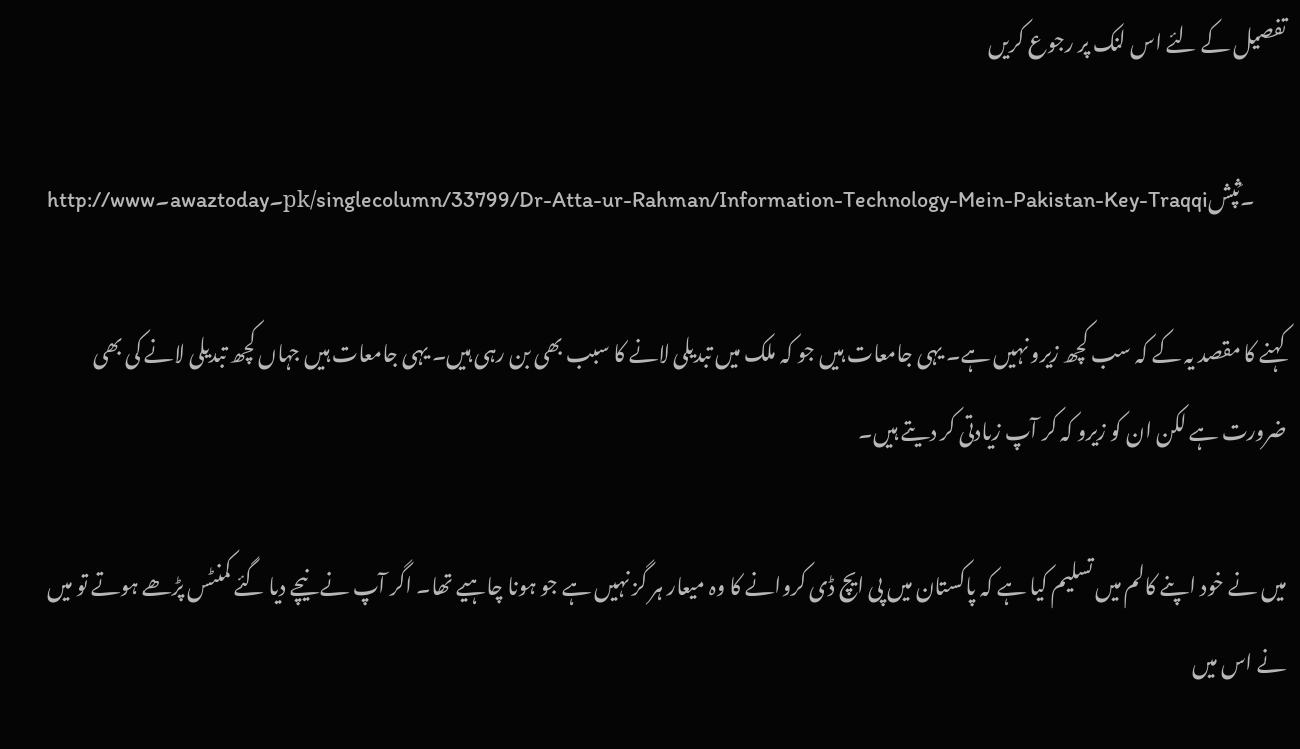تفصیل کے لئے اس لنک پر رجوع کریں

http://www۔awaztoday۔pk/singlecolumn/33799/Dr-Atta-ur-Rahman/Information-Technology-Mein-Pakistan-Key-Traqqi۔َثپش

کہنے کا مقصد یہ کے کہ سب کچھ زیرو نہیں ہے۔ یہی جامعات ہیں جو کہ ملک میں تبدیلی لانے کا سبب بھی بن رہی ہیں۔ یہی جامعات ہیں جہاں کچھ تبدیلی لانے کی بھی ضرورت ہے لکن ان کو زیرو کہ کر آپ زیادتی کر دیتے ہیں۔

میں نے خود اپنے کالم میں تسلیم کیا ہے کہ پاکستان میں پی ایچ ڈی کروانے کا وہ میعار ہر گز نہیں ہے جو ہونا چاہیے تھا۔ اگر آپ نے نیچے دیا گئے کمنٹس پڑھے ہوتے تو میں نے اس میں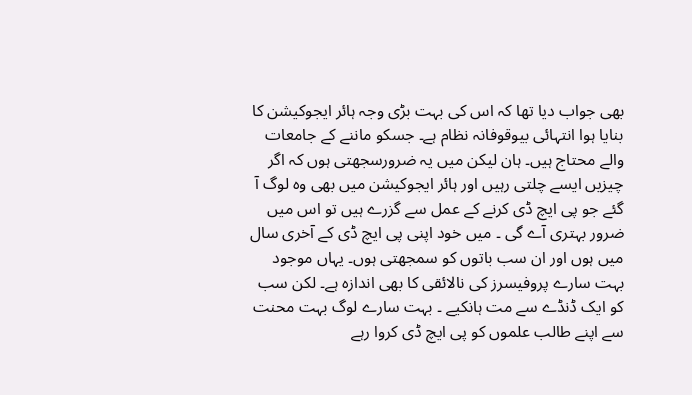بھی جواب دیا تھا کہ اس کی بہت بڑی وجہ ہائر ایجوکیشن کا بنایا ہوا انتہائی بیوقوفانہ نظام ہے۔ جسکو ماننے کے جامعات والے محتاج ہیں۔ ہان لیکن میں یہ ضرورسجھتی ہوں کہ اگر چیزیں ایسے چلتی رہیں اور ہائر ایجوکیشن میں بھی وہ لوگ آ گئے جو پی ایچ ڈی کرنے کے عمل سے گزرے ہیں تو اس میں ضرور بہتری آے گی ۔ میں خود اپنی پی ایچ ڈی کے آخری سال میں ہوں اور ان سب باتوں کو سمجھتی ہوں۔ یہاں موجود بہت سارے پروفیسرز کی نالائقی کا بھی اندازہ ہے۔ لکن سب کو ایک ڈنڈے سے مت ہانکیے ۔ بہت سارے لوگ بہت محنت سے اپنے طالب علموں کو پی ایچ ڈی کروا رہے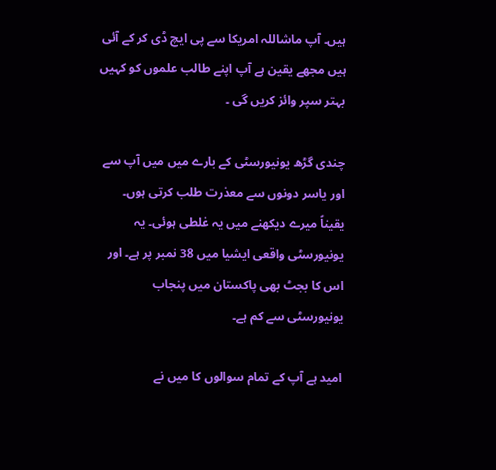ہیں۔ آپ ماشاللہ امریکا سے پی ایچ ڈی کر کے آئی ہیں مجھے یقین ہے آپ اپنے طالب علموں کو کہیں بہتر سپر وائز کریں گی ۔

چندی گڑھ یونیورسٹی کے بارے میں میں آپ سے اور یاسر دونوں سے معذرت طلب کرتی ہوں۔ یقیناً میرے دیکھنے میں یہ غلطی ہوئی۔ یہ یونیورسٹی واقعی ایشیا میں 38 نمبر پر ہے۔ اور اس کا بجٹ بھی پاکستان میں پنجاب یونیورسٹی سے کم ہے۔

امید ہے آپ کے تمام سوالوں کا میں نے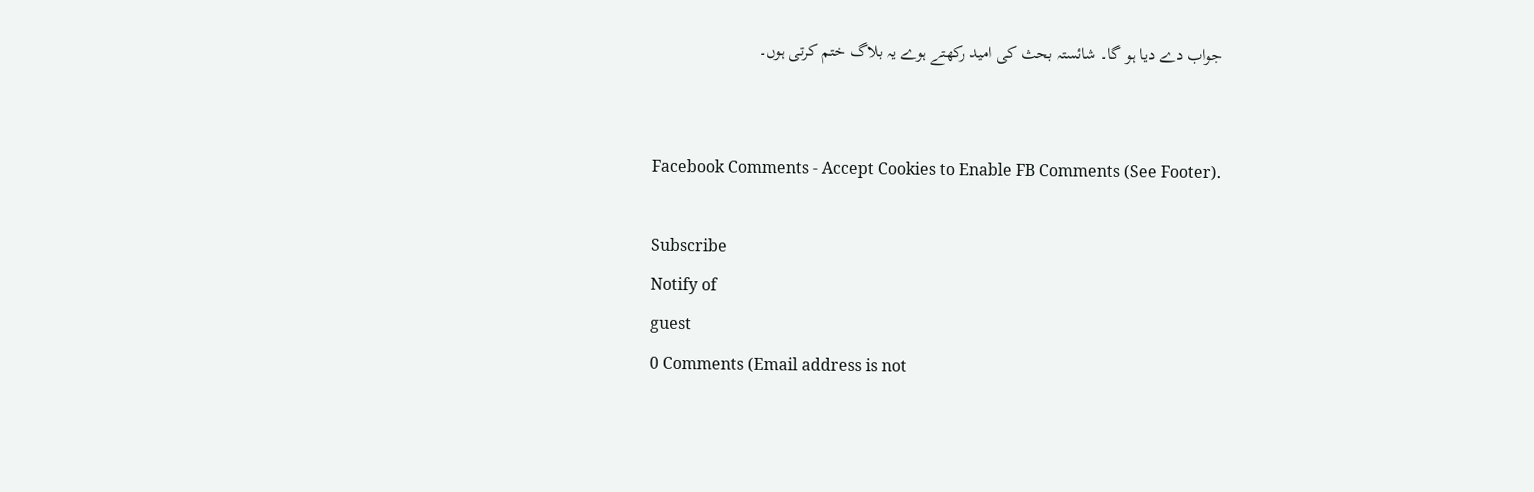جواب دے دیا ہو گا۔ شائستہ بحث کی امید رکھتے ہوے یہ بلاگ ختم کرتی ہوں۔


Facebook Comments - Accept Cookies to Enable FB Comments (See Footer).

Subscribe
Notify of
guest
0 Comments (Email address is not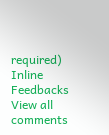required)
Inline Feedbacks
View all comments